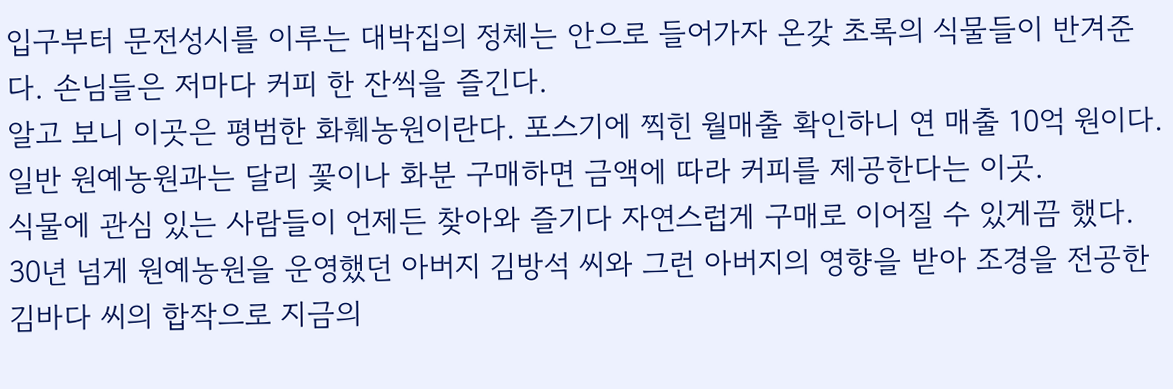입구부터 문전성시를 이루는 대박집의 정체는 안으로 들어가자 온갖 초록의 식물들이 반겨준다. 손님들은 저마다 커피 한 잔씩을 즐긴다.
알고 보니 이곳은 평범한 화훼농원이란다. 포스기에 찍힌 월매출 확인하니 연 매출 10억 원이다. 일반 원예농원과는 달리 꽃이나 화분 구매하면 금액에 따라 커피를 제공한다는 이곳.
식물에 관심 있는 사람들이 언제든 찾아와 즐기다 자연스럽게 구매로 이어질 수 있게끔 했다.
30년 넘게 원예농원을 운영했던 아버지 김방석 씨와 그런 아버지의 영향을 받아 조경을 전공한 김바다 씨의 합작으로 지금의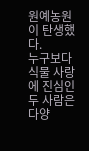원예농원이 탄생했다.
누구보다 식물 사랑에 진심인 두 사람은 다양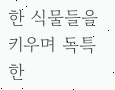한 식물들을 키우며 독특한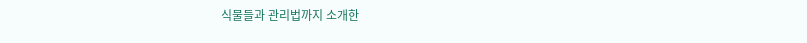식물들과 관리법까지 소개한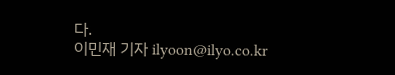다.
이민재 기자 ilyoon@ilyo.co.kr